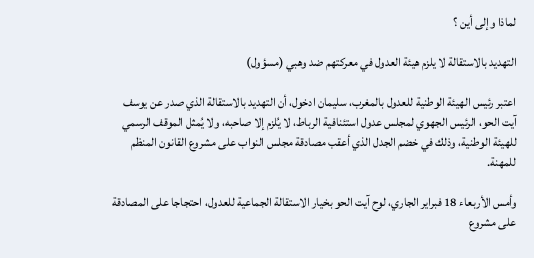لماذا وإلى أين ؟

التهديد بالاستقالة لا يلزم هيئة العدول في معركتهم ضد وهبي (مسؤول)

اعتبر رئيس الهيئة الوطنية للعدول بالمغرب، سليمان ادخول، أن التهديد بالاستقالة الذي صدر عن يوسف آيت الحو، الرئيس الجهوي لمجلس عدول استئنافية الرباط، لا يُلزم إلا صاحبه، ولا يُمثل الموقف الرسمي للهيئة الوطنية، وذلك في خضم الجدل الذي أعقب مصادقة مجلس النواب على مشروع القانون المنظم للمهنة.

وأمس الأربعاء 18 فبراير الجاري، لوح آيت الحو بخيار الاستقالة الجماعية للعدول، احتجاجا على المصادقة على مشروع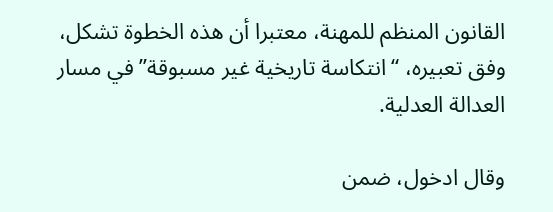القانون المنظم للمهنة، معتبرا أن هذه الخطوة تشكل، وفق تعبيره، “انتكاسة تاريخية غير مسبوقة” في مسار العدالة العدلية.

وقال ادخول، ضمن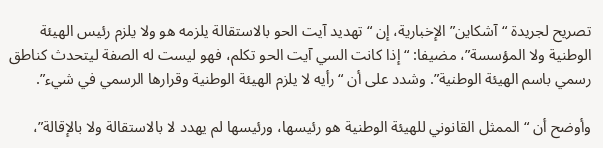تصريح لجريدة “آشكاين” الإخبارية، إن “تهديد آيت الحو بالاستقالة يلزمه هو ولا يلزم رئيس الهيئة الوطنية ولا المؤسسة”، مضيفا: “إذا كانت السي آيت الحو تكلم، فهو ليست له الصفة ليتحدث كناطق رسمي باسم الهيئة الوطنية”. وشدد على أن “رأيه لا يلزم الهيئة الوطنية وقرارها الرسمي في شيء”.

وأوضح أن “الممثل القانوني للهيئة الوطنية هو رئيسها، ورئيسها لم يهدد لا بالاستقالة ولا بالإقالة”،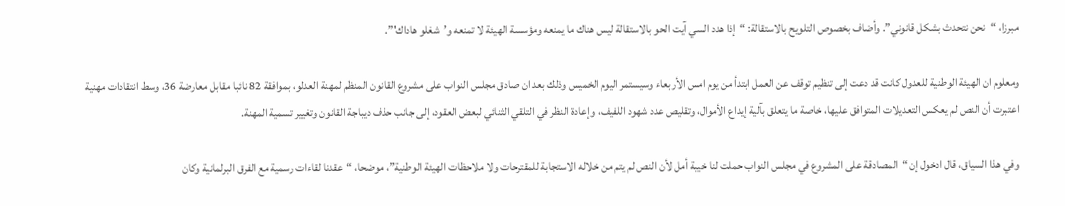مبرزا، “نحن نتحدث بشكل قانوني”. وأضاف بخصوص التلويح بالاستقالة: “إذا هدد السي آيت الحو بالاستقالة ليس هناك ما يمنعه ومؤسسة الهيئة لا تمنعه و’شغلو هاداك'”.

ومعلوم ان الهيئة الوطنية للعدول كانت قد دعت إلى تنظيم توقف عن العمل ابتدأ من يوم امس الأربعاء وسيستمر اليوم الخميس وذلك بعد ان صادق مجلس النواب على مشروع القانون المنظم لمهنة العدلو، بموافقة 82 نائبا مقابل معارضة 36، وسط انتقادات مهنية اعتبرت أن النص لم يعكس التعديلات المتوافق عليها، خاصة ما يتعلق بآلية إيداع الأموال، وتقليص عدد شهود اللفيف، وإعادة النظر في التلقي الثنائي لبعض العقود، إلى جانب حذف ديباجة القانون وتغيير تسمية المهنة.

وفي هذا السياق، قال ادخول إن “المصادقة على المشروع في مجلس النواب حملت لنا خيبة أمل لأن النص لم يتم من خلاله الاستجابة للمقترحات ولا ملاحظات الهيئة الوطنية”، موضحا، “عقدنا لقاءات رسمية مع الفرق البرلمانية وكان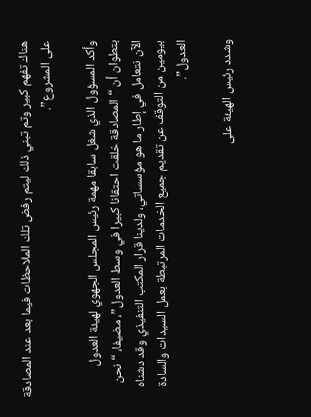هناك تفهم كبير وتم تبني ذلك ليتم رفض تلك الملاحظات فيما بعد عند المصادقة على المشروع”.

وأكد المسؤول الذي شغل سابقا مهمة رئيس المجلس الجهوي لهيئة العدول بتطوان أن “المصادقة خلقت احتقانا كبيرا في وسط العدول”، مضيفا، “نحن الآن نتعامل في إطار ما هو مؤسساتي، ولدينا قرار المكتب التنفيذي وقد دشناه بيومين من التوقف عن تقديم جميع الخدمات المرتبطة بعمل السيدات والسادة العدول”.

وشدد رئيس الهيئة على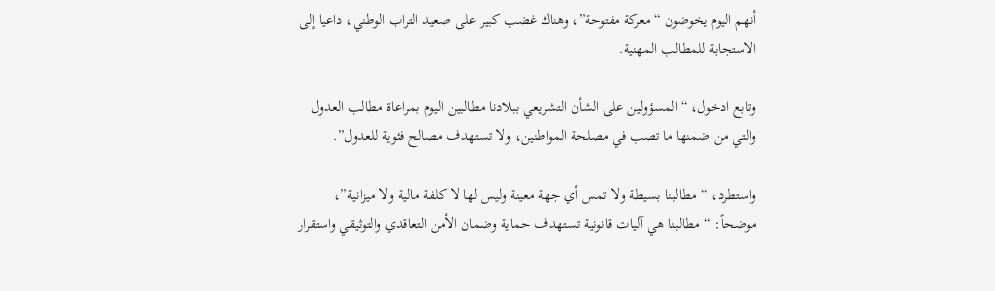أنهم اليوم يخوضون “معركة مفتوحة”، وهناك غضب كبير على صعيد التراب الوطني، داعيا إلى الاستجابة للمطالب المهنية.

وتابع ادخول، “المسؤولين على الشأن التشريعي ببلادنا مطالبين اليوم بمراعاة مطالب العدول والتي من ضمنها ما تصب في مصلحة المواطنين، ولا تستهدف مصالح فئوية للعدول”.

واستطرد، “مطالبنا بسيطة ولا تمس أي جهة معينة وليس لها لا كلفة مالية ولا ميزانية”، موضحاً: “مطالبنا هي آليات قانونية تستهدف حماية وضمان الأمن التعاقدي والتوثيقي واستقرار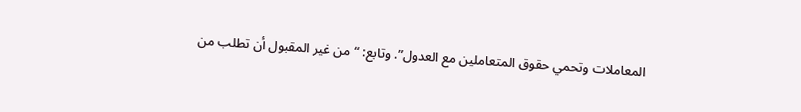المعاملات وتحمي حقوق المتعاملين مع العدول”. وتابع: “من غير المقبول أن تطلب من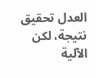العدل تحقيق نتيجة، لكن الآلية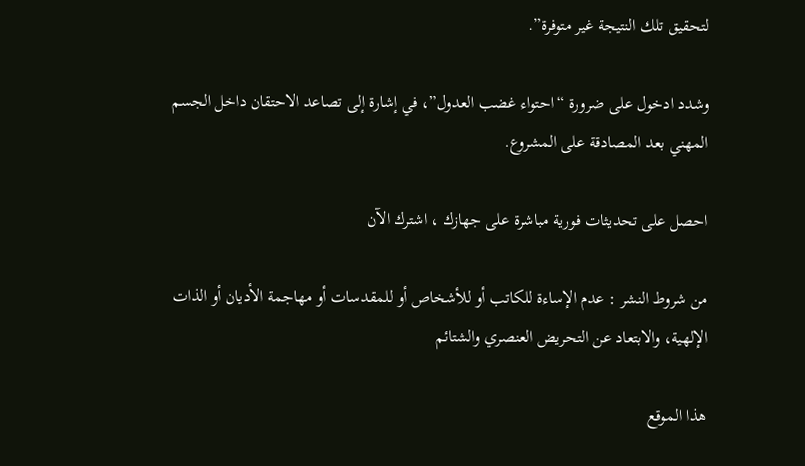لتحقيق تلك النتيجة غير متوفرة”.

وشدد ادخول على ضرورة “احتواء غضب العدول”، في إشارة إلى تصاعد الاحتقان داخل الجسم المهني بعد المصادقة على المشروع.

احصل على تحديثات فورية مباشرة على جهازك ، اشترك الآن

من شروط النشر : عدم الإساءة للكاتب أو للأشخاص أو للمقدسات أو مهاجمة الأديان أو الذات الإلهية، والابتعاد عن التحريض العنصري والشتائم

هذا الموقع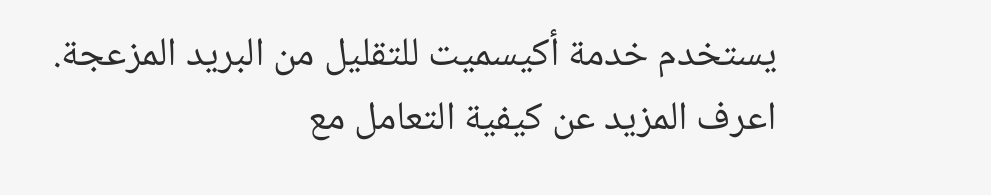يستخدم خدمة أكيسميت للتقليل من البريد المزعجة. اعرف المزيد عن كيفية التعامل مع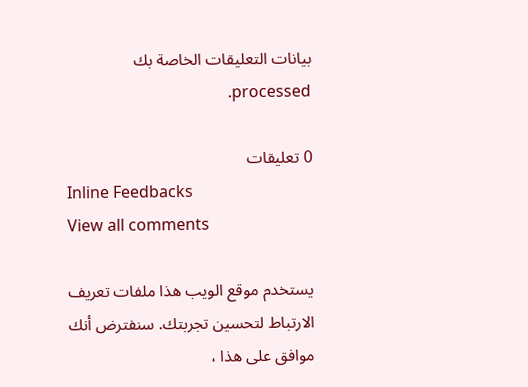بيانات التعليقات الخاصة بك processed.

0 تعليقات
Inline Feedbacks
View all comments

يستخدم موقع الويب هذا ملفات تعريف الارتباط لتحسين تجربتك. سنفترض أنك موافق على هذا ،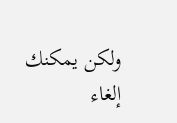ولكن يمكنك إلغاء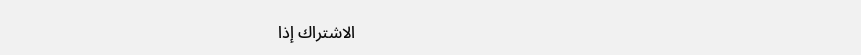الاشتراك إذا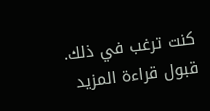كنت ترغب في ذلك. قبول قراءة المزيد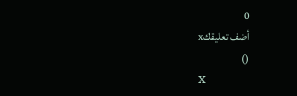0
أضف تعليقكx
()
x